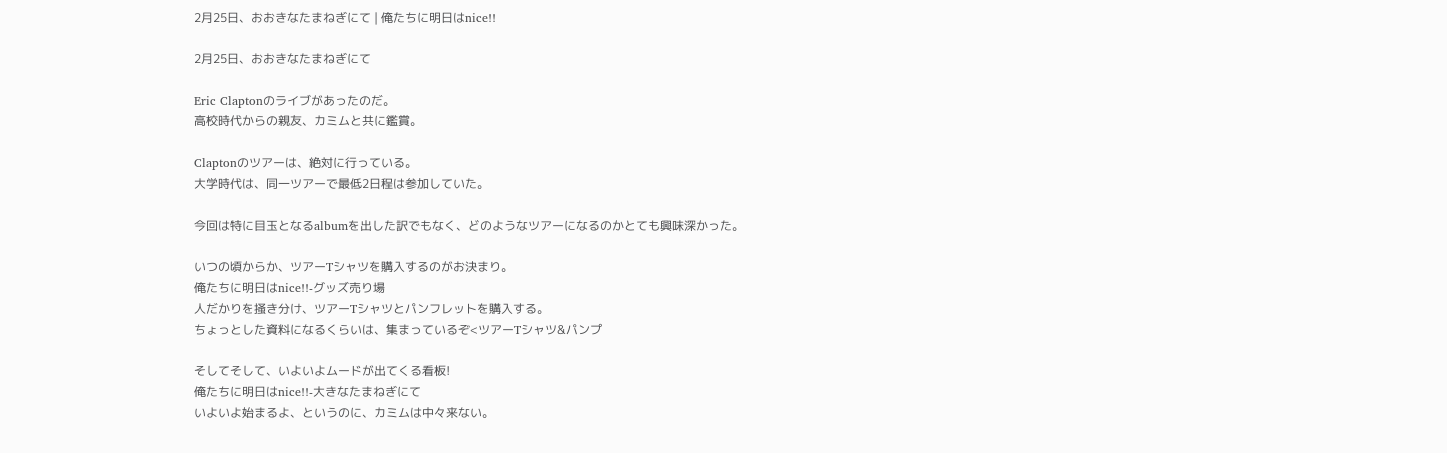2月25日、おおきなたまねぎにて | 俺たちに明日はnice!!

2月25日、おおきなたまねぎにて

Eric Claptonのライブがあったのだ。
高校時代からの親友、カミムと共に鑑賞。

Claptonのツアーは、絶対に行っている。
大学時代は、同一ツアーで最低2日程は参加していた。

今回は特に目玉となるalbumを出した訳でもなく、どのようなツアーになるのかとても興味深かった。

いつの頃からか、ツアーTシャツを購入するのがお決まり。
俺たちに明日はnice!!-グッズ売り場
人だかりを掻き分け、ツアーTシャツとパンフレットを購入する。
ちょっとした資料になるくらいは、集まっているぞ<ツアーTシャツ&パンプ

そしてそして、いよいよムードが出てくる看板!
俺たちに明日はnice!!-大きなたまねぎにて
いよいよ始まるよ、というのに、カミムは中々来ない。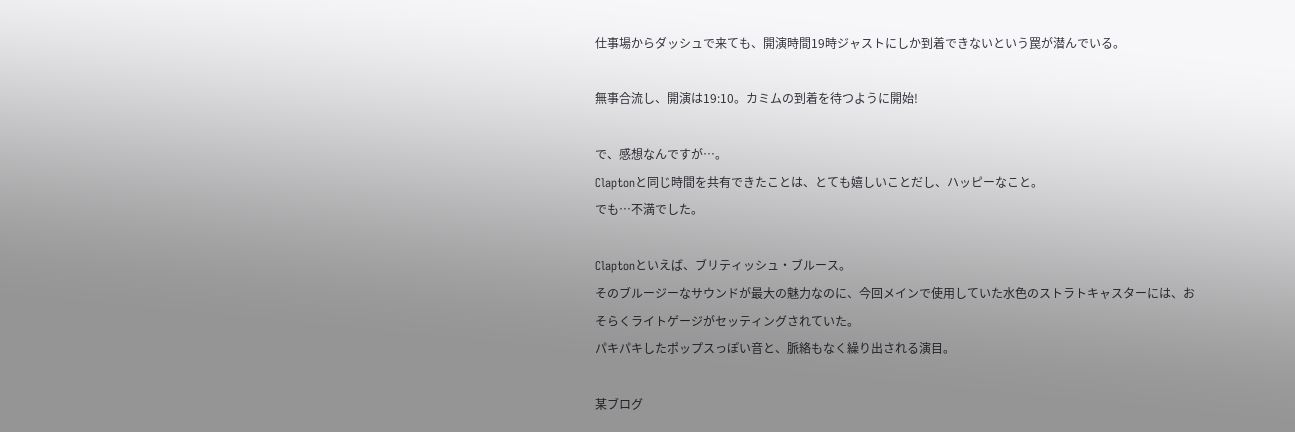仕事場からダッシュで来ても、開演時間19時ジャストにしか到着できないという罠が潜んでいる。

無事合流し、開演は19:10。カミムの到着を待つように開始!

で、感想なんですが…。
Claptonと同じ時間を共有できたことは、とても嬉しいことだし、ハッピーなこと。
でも…不満でした。

Claptonといえば、ブリティッシュ・ブルース。
そのブルージーなサウンドが最大の魅力なのに、今回メインで使用していた水色のストラトキャスターには、おそらくライトゲージがセッティングされていた。
パキパキしたポップスっぽい音と、脈絡もなく繰り出される演目。

某ブログ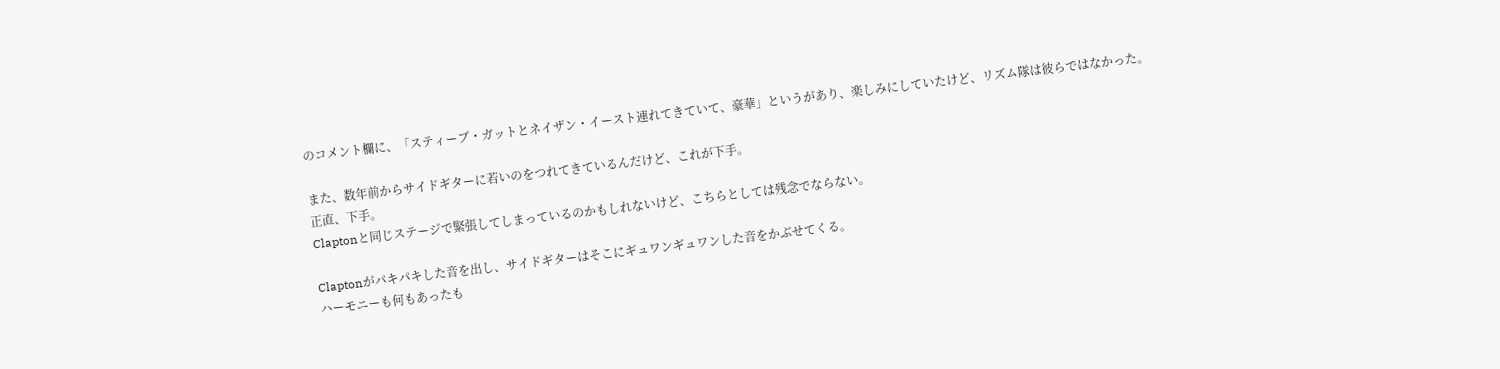のコメント欄に、「スティーブ・ガットとネイザン・イースト連れてきていて、豪華」というがあり、楽しみにしていたけど、リズム隊は彼らではなかった。

また、数年前からサイドギターに若いのをつれてきているんだけど、これが下手。
正直、下手。
Claptonと同じステージで緊張してしまっているのかもしれないけど、こちらとしては残念でならない。

Claptonがパキパキした音を出し、サイドギターはそこにギュワンギュワンした音をかぶせてくる。
ハーモニーも何もあったも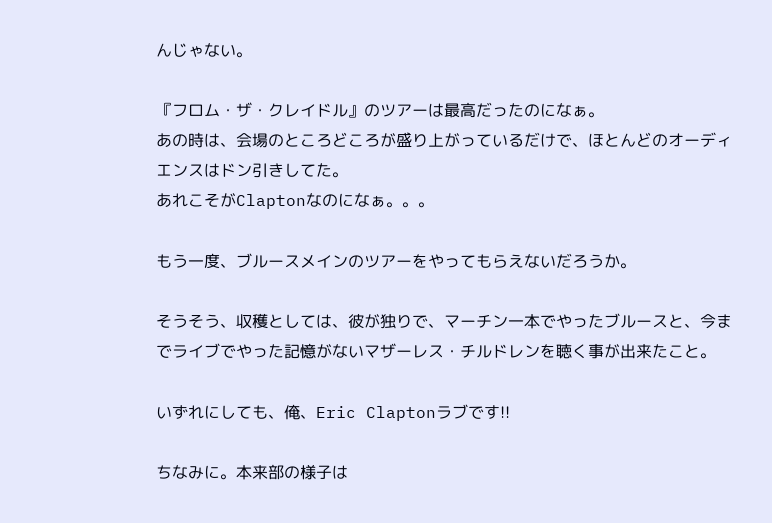んじゃない。

『フロム・ザ・クレイドル』のツアーは最高だったのになぁ。
あの時は、会場のところどころが盛り上がっているだけで、ほとんどのオーディエンスはドン引きしてた。
あれこそがClaptonなのになぁ。。。

もう一度、ブルースメインのツアーをやってもらえないだろうか。

そうそう、収穫としては、彼が独りで、マーチン一本でやったブルースと、今までライブでやった記憶がないマザーレス・チルドレンを聴く事が出来たこと。

いずれにしても、俺、Eric Claptonラブです!!

ちなみに。本来部の様子は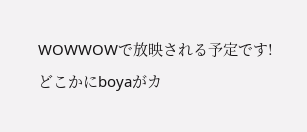WOWWOWで放映される予定です!
どこかにboyaがカ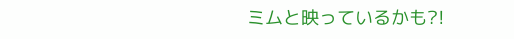ミムと映っているかも?!